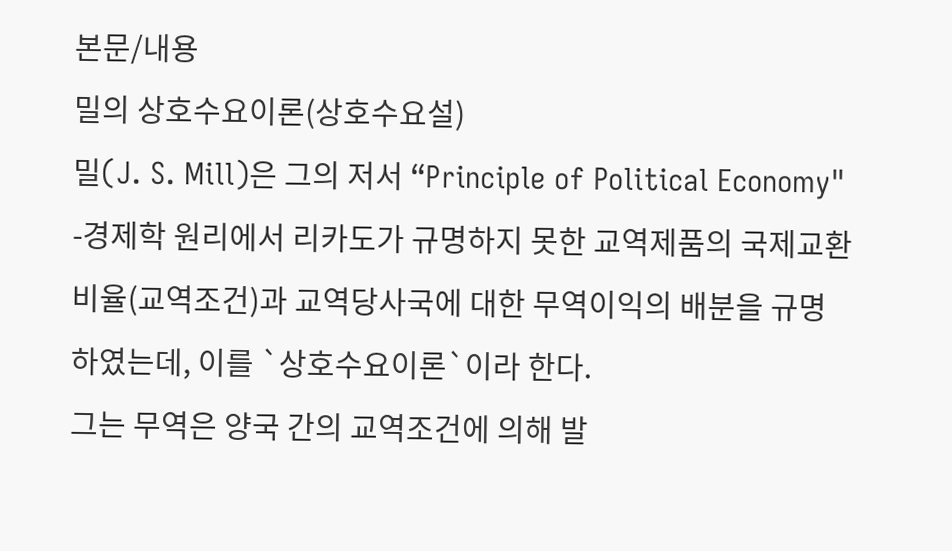본문/내용
밀의 상호수요이론(상호수요설)
밀(J. S. Mill)은 그의 저서 “Principle of Political Economy" -경제학 원리에서 리카도가 규명하지 못한 교역제품의 국제교환비율(교역조건)과 교역당사국에 대한 무역이익의 배분을 규명하였는데, 이를 `상호수요이론`이라 한다.
그는 무역은 양국 간의 교역조건에 의해 발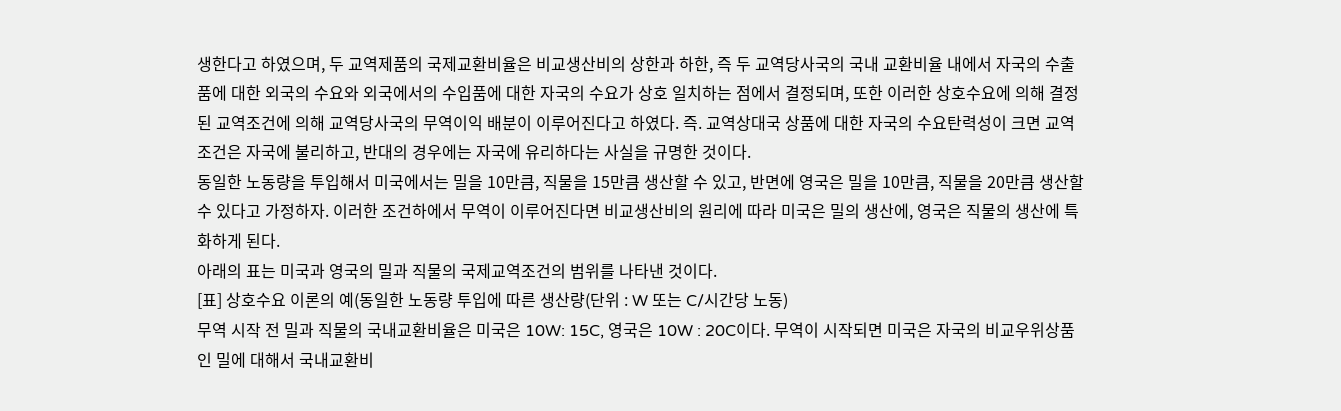생한다고 하였으며, 두 교역제품의 국제교환비율은 비교생산비의 상한과 하한, 즉 두 교역당사국의 국내 교환비율 내에서 자국의 수출품에 대한 외국의 수요와 외국에서의 수입품에 대한 자국의 수요가 상호 일치하는 점에서 결정되며, 또한 이러한 상호수요에 의해 결정된 교역조건에 의해 교역당사국의 무역이익 배분이 이루어진다고 하였다. 즉. 교역상대국 상품에 대한 자국의 수요탄력성이 크면 교역조건은 자국에 불리하고, 반대의 경우에는 자국에 유리하다는 사실을 규명한 것이다.
동일한 노동량을 투입해서 미국에서는 밀을 10만큼, 직물을 15만큼 생산할 수 있고, 반면에 영국은 밀을 10만큼, 직물을 20만큼 생산할 수 있다고 가정하자. 이러한 조건하에서 무역이 이루어진다면 비교생산비의 원리에 따라 미국은 밀의 생산에, 영국은 직물의 생산에 특화하게 된다.
아래의 표는 미국과 영국의 밀과 직물의 국제교역조건의 범위를 나타낸 것이다.
[표] 상호수요 이론의 예(동일한 노동량 투입에 따른 생산량(단위 : W 또는 C/시간당 노동)
무역 시작 전 밀과 직물의 국내교환비율은 미국은 10W: 15C, 영국은 10W : 20C이다. 무역이 시작되면 미국은 자국의 비교우위상품인 밀에 대해서 국내교환비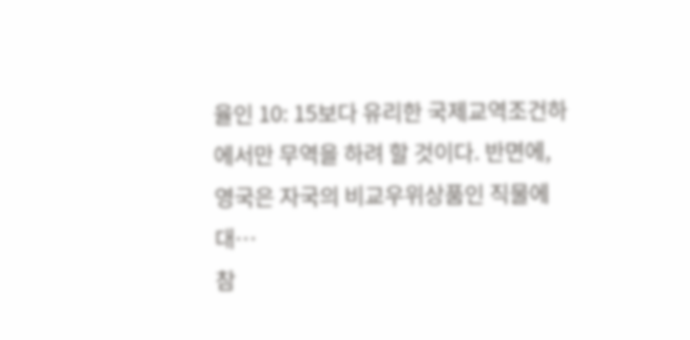율인 10: 15보다 유리한 국제교역조건하에서만 무역을 하려 할 것이다. 반면에, 영국은 자국의 비교우위상품인 직물에 대…
참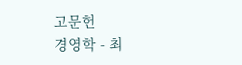고문헌
경영학 - 최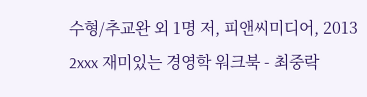수형/추교완 외 1명 저, 피앤씨미디어, 2013
2xxx 재미있는 경영학 워크북 - 최중락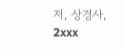저, 상경사, 2xxx